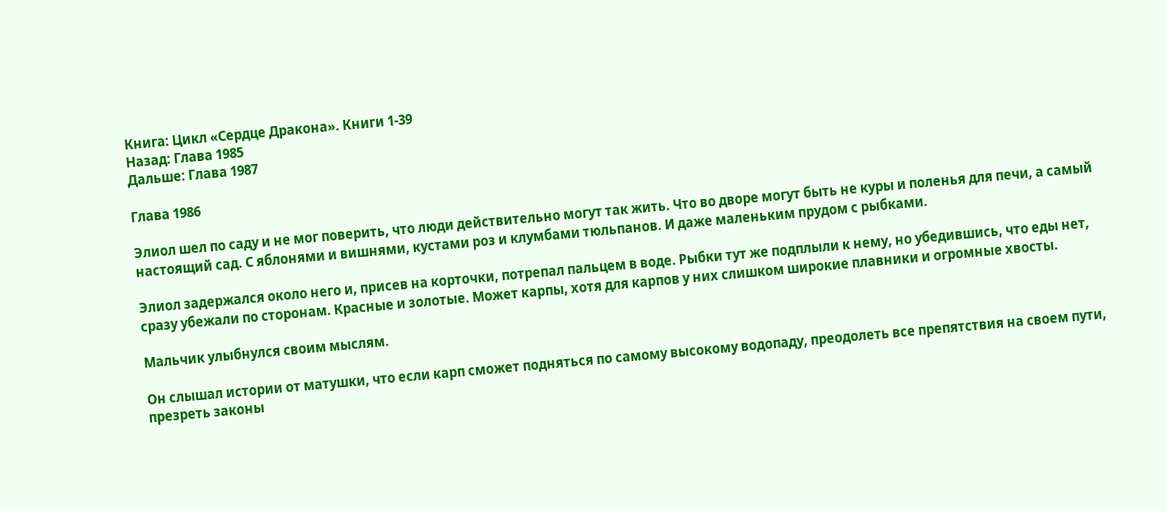Книга: Цикл «Сердце Дракона». Книги 1-39
Назад: Глава 1985
Дальше: Глава 1987

Глава 1986

Элиол шел по саду и не мог поверить, что люди действительно могут так жить. Что во дворе могут быть не куры и поленья для печи, а самый настоящий сад. С яблонями и вишнями, кустами роз и клумбами тюльпанов. И даже маленьким прудом с рыбками.

Элиол задержался около него и, присев на корточки, потрепал пальцем в воде. Рыбки тут же подплыли к нему, но убедившись, что еды нет, сразу убежали по сторонам. Красные и золотые. Может карпы, хотя для карпов у них слишком широкие плавники и огромные хвосты.

Мальчик улыбнулся своим мыслям.

Он слышал истории от матушки, что если карп сможет подняться по самому высокому водопаду, преодолеть все препятствия на своем пути, презреть законы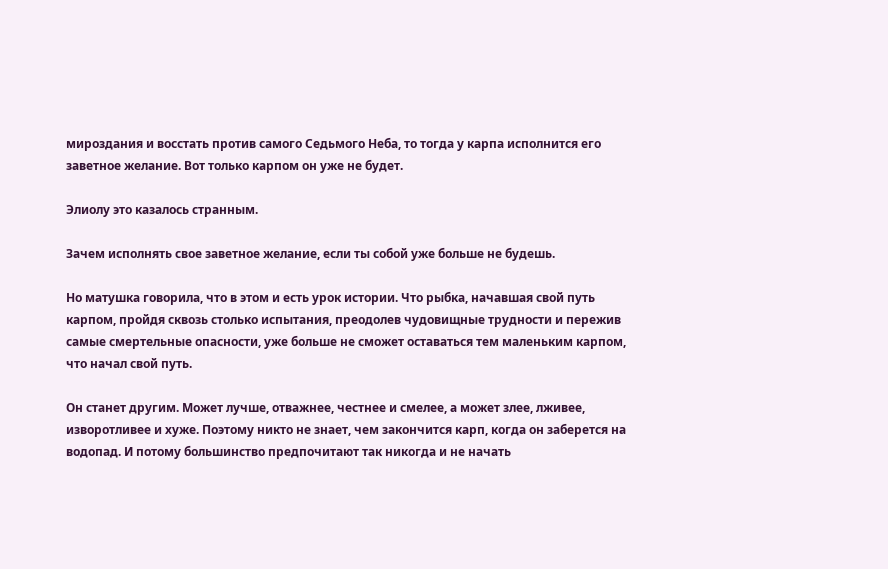мироздания и восстать против самого Седьмого Неба, то тогда у карпа исполнится его заветное желание. Вот только карпом он уже не будет.

Элиолу это казалось странным.

Зачем исполнять свое заветное желание, если ты собой уже больше не будешь.

Но матушка говорила, что в этом и есть урок истории. Что рыбка, начавшая свой путь карпом, пройдя сквозь столько испытания, преодолев чудовищные трудности и пережив самые смертельные опасности, уже больше не сможет оставаться тем маленьким карпом, что начал свой путь.

Он станет другим. Может лучше, отважнее, честнее и смелее, а может злее, лживее, изворотливее и хуже. Поэтому никто не знает, чем закончится карп, когда он заберется на водопад. И потому большинство предпочитают так никогда и не начать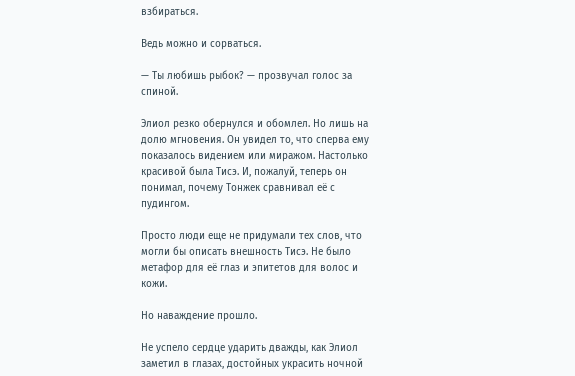взбираться.

Ведь можно и сорваться.

— Ты любишь рыбок? — прозвучал голос за спиной.

Элиол резко обернулся и обомлел. Но лишь на долю мгновения. Он увидел то, что сперва ему показалось видением или миражом. Настолько красивой была Тисэ. И, пожалуй, теперь он понимал, почему Тонжек сравнивал её с пудингом.

Просто люди еще не придумали тех слов, что могли бы описать внешность Тисэ. Не было метафор для её глаз и эпитетов для волос и кожи.

Но наваждение прошло.

Не успело сердце ударить дважды, как Элиол заметил в глазах, достойных украсить ночной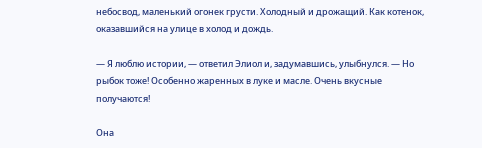небосвод, маленький огонек грусти. Холодный и дрожащий. Как котенок, оказавшийся на улице в холод и дождь.

— Я люблю истории, — ответил Элиол и, задумавшись, улыбнулся. — Но рыбок тоже! Особенно жаренных в луке и масле. Очень вкусные получаются!

Она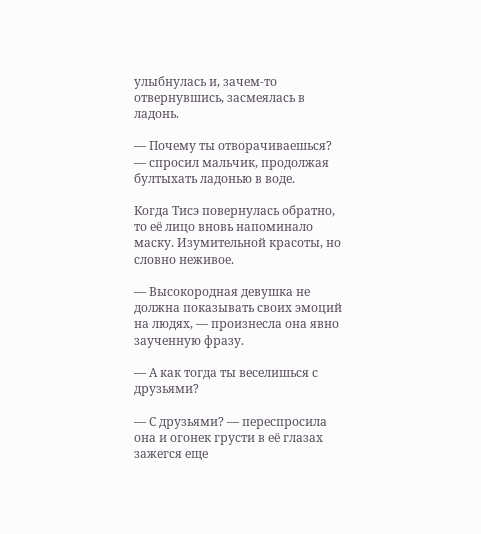улыбнулась и, зачем-то отвернувшись, засмеялась в ладонь.

— Почему ты отворачиваешься? — спросил мальчик, продолжая бултыхать ладонью в воде.

Когда Тисэ повернулась обратно, то её лицо вновь напоминало маску. Изумительной красоты, но словно неживое.

— Высокородная девушка не должна показывать своих эмоций на людях, — произнесла она явно заученную фразу.

— А как тогда ты веселишься с друзьями?

— С друзьями? — переспросила она и огонек грусти в её глазах зажегся еще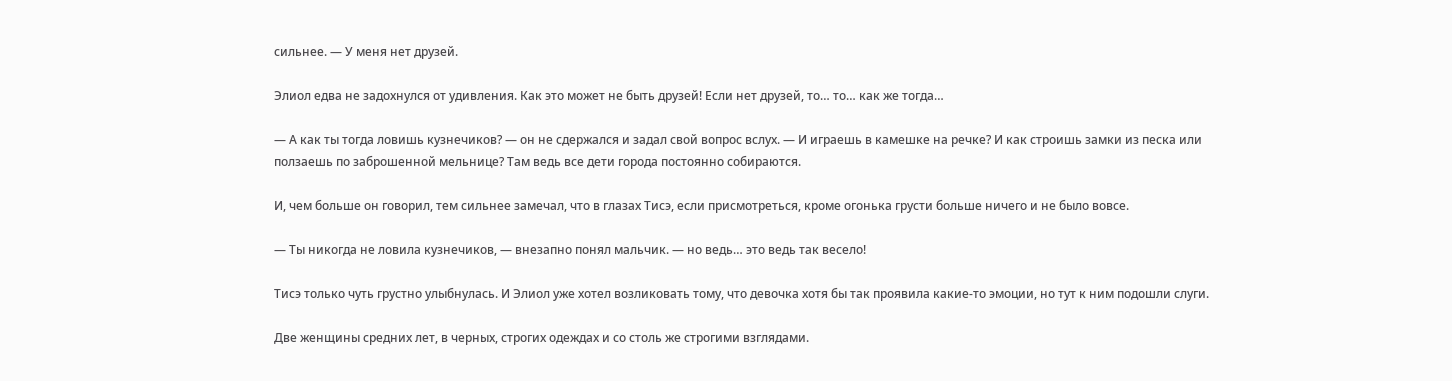сильнее. — У меня нет друзей.

Элиол едва не задохнулся от удивления. Как это может не быть друзей! Если нет друзей, то… то… как же тогда…

— А как ты тогда ловишь кузнечиков? — он не сдержался и задал свой вопрос вслух. — И играешь в камешке на речке? И как строишь замки из песка или ползаешь по заброшенной мельнице? Там ведь все дети города постоянно собираются.

И, чем больше он говорил, тем сильнее замечал, что в глазах Тисэ, если присмотреться, кроме огонька грусти больше ничего и не было вовсе.

— Ты никогда не ловила кузнечиков, — внезапно понял мальчик. — но ведь… это ведь так весело!

Тисэ только чуть грустно улыбнулась. И Элиол уже хотел возликовать тому, что девочка хотя бы так проявила какие-то эмоции, но тут к ним подошли слуги.

Две женщины средних лет, в черных, строгих одеждах и со столь же строгими взглядами.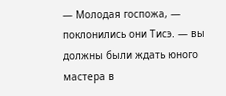— Молодая госпожа, — поклонились они Тисэ. — вы должны были ждать юного мастера в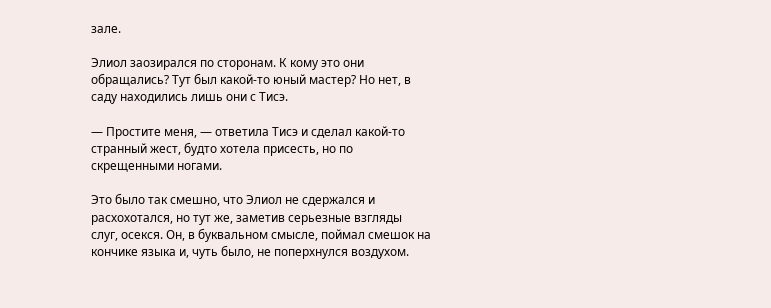зале.

Элиол заозирался по сторонам. К кому это они обращались? Тут был какой-то юный мастер? Но нет, в саду находились лишь они с Тисэ.

— Простите меня, — ответила Тисэ и сделал какой-то странный жест, будто хотела присесть, но по скрещенными ногами.

Это было так смешно, что Элиол не сдержался и расхохотался, но тут же, заметив серьезные взгляды слуг, осекся. Он, в буквальном смысле, поймал смешок на кончике языка и, чуть было, не поперхнулся воздухом.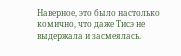Наверное, это было настолько комично, что даже Тисэ не выдержала и засмеялась.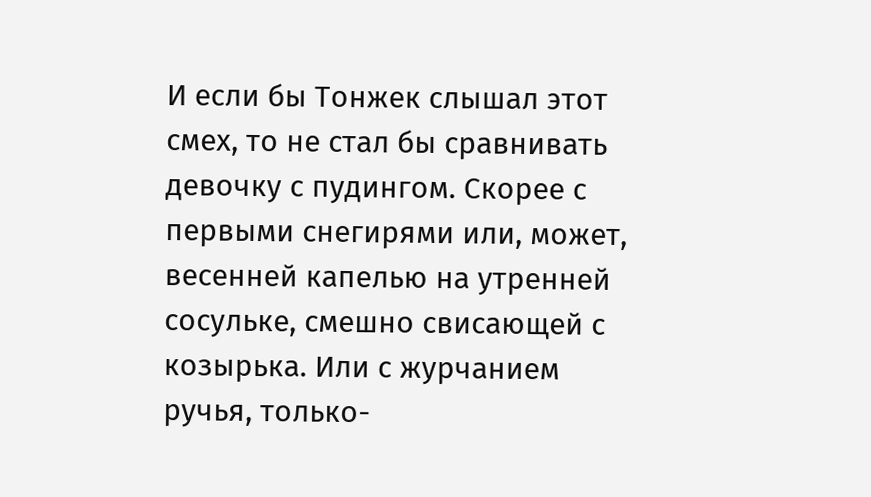И если бы Тонжек слышал этот смех, то не стал бы сравнивать девочку с пудингом. Скорее с первыми снегирями или, может, весенней капелью на утренней сосульке, смешно свисающей с козырька. Или с журчанием ручья, только-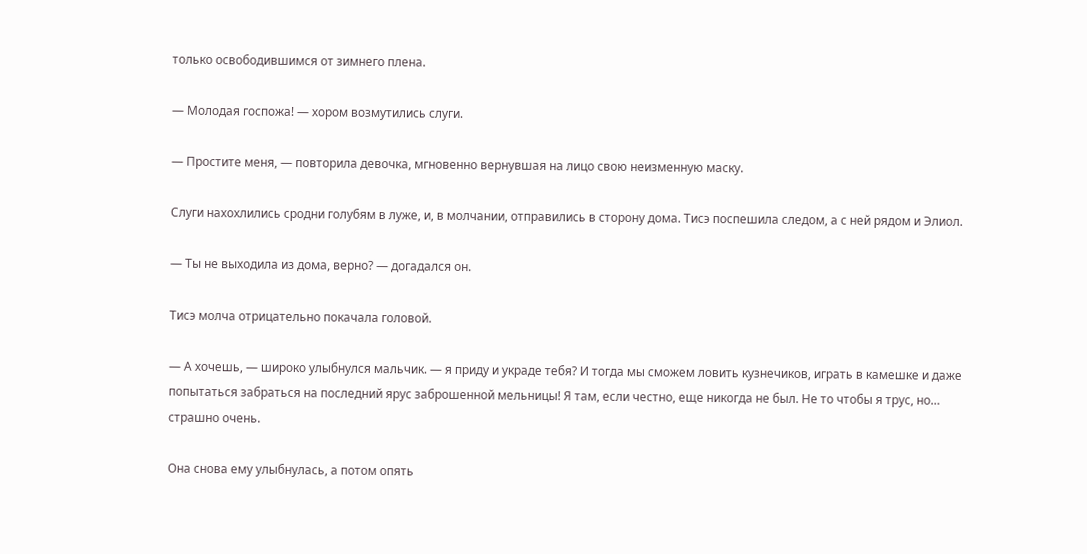только освободившимся от зимнего плена.

— Молодая госпожа! — хором возмутились слуги.

— Простите меня, — повторила девочка, мгновенно вернувшая на лицо свою неизменную маску.

Слуги нахохлились сродни голубям в луже, и, в молчании, отправились в сторону дома. Тисэ поспешила следом, а с ней рядом и Элиол.

— Ты не выходила из дома, верно? — догадался он.

Тисэ молча отрицательно покачала головой.

— А хочешь, — широко улыбнулся мальчик. — я приду и украде тебя? И тогда мы сможем ловить кузнечиков, играть в камешке и даже попытаться забраться на последний ярус заброшенной мельницы! Я там, если честно, еще никогда не был. Не то чтобы я трус, но… страшно очень.

Она снова ему улыбнулась, а потом опять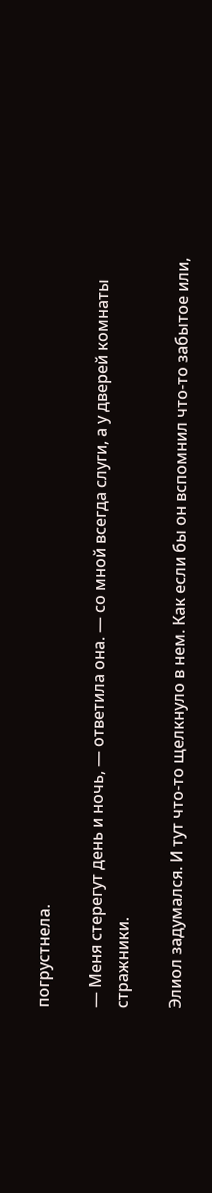погрустнела.

— Меня стерегут день и ночь, — ответила она. — со мной всегда слуги, а у дверей комнаты стражники.

Элиол задумался. И тут что-то щелкнуло в нем. Как если бы он вспомнил что-то забытое или,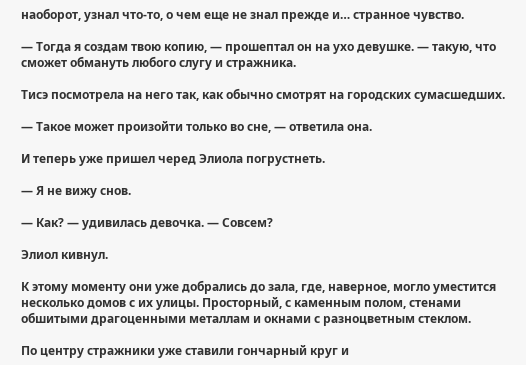наоборот, узнал что-то, о чем еще не знал прежде и… странное чувство.

— Тогда я создам твою копию, — прошептал он на ухо девушке. — такую, что сможет обмануть любого слугу и стражника.

Тисэ посмотрела на него так, как обычно смотрят на городских сумасшедших.

— Такое может произойти только во сне, — ответила она.

И теперь уже пришел черед Элиола погрустнеть.

— Я не вижу снов.

— Как? — удивилась девочка. — Совсем?

Элиол кивнул.

К этому моменту они уже добрались до зала, где, наверное, могло уместится несколько домов с их улицы. Просторный, с каменным полом, стенами обшитыми драгоценными металлам и окнами с разноцветным стеклом.

По центру стражники уже ставили гончарный круг и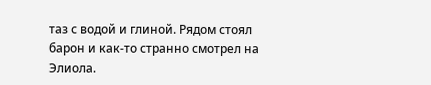таз с водой и глиной. Рядом стоял барон и как-то странно смотрел на Элиола.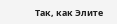Так, как Элите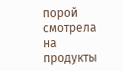порой смотрела на продукты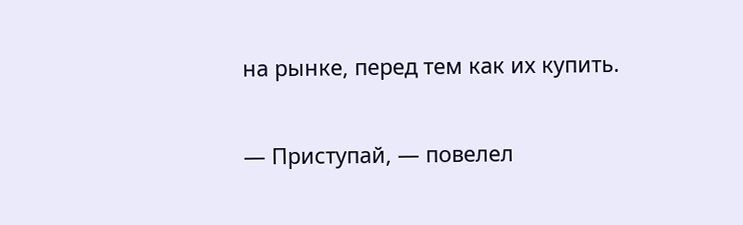на рынке, перед тем как их купить.

— Приступай, — повелел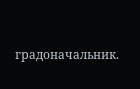градоначальник.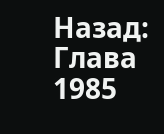Назад: Глава 1985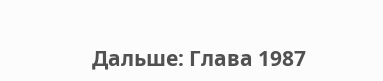Дальше: Глава 1987